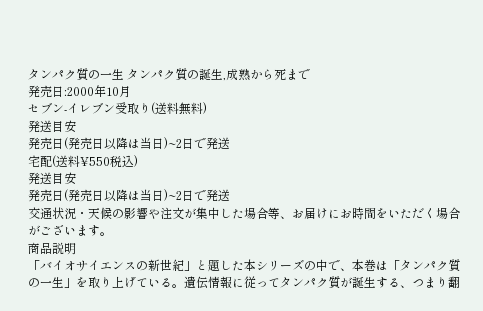タンパク質の一生 タンパク質の誕生,成熟から死まで
発売日:2000年10月
セブン-イレブン受取り(送料無料)
発送目安
発売日(発売日以降は当日)~2日で発送
宅配(送料¥550税込)
発送目安
発売日(発売日以降は当日)~2日で発送
交通状況・天候の影響や注文が集中した場合等、お届けにお時間をいただく場合がございます。
商品説明
「バイオサイエンスの新世紀」と題した本シリーズの中で、本巻は「タンパク質の一生」を取り上げている。遺伝情報に従ってタンパク質が誕生する、つまり翻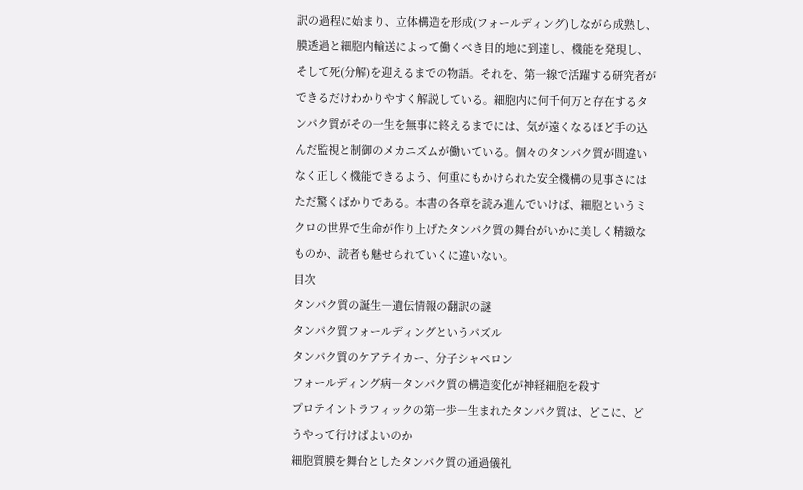訳の過程に始まり、立体構造を形成(フォールディング)しながら成熟し、膜透過と細胞内輸送によって働くべき目的地に到達し、機能を発現し、そして死(分解)を迎えるまでの物語。それを、第一線で活躍する研究者ができるだけわかりやすく解説している。細胞内に何千何万と存在するタンパク質がその一生を無事に終えるまでには、気が遠くなるほど手の込んだ監視と制御のメカニズムが働いている。個々のタンパク質が間違いなく正しく機能できるよう、何重にもかけられた安全機構の見事さにはただ驚くばかりである。本書の各章を読み進んでいけば、細胞というミクロの世界で生命が作り上げたタンパク質の舞台がいかに美しく精緻なものか、読者も魅せられていくに違いない。
目次
タンパク質の誕生―遺伝情報の翻訳の謎
タンパク質フォールディングというパズル
タンパク質のケアテイカー、分子シャペロン
フォールディング病―タンパク質の構造変化が神経細胞を殺す
プロテイントラフィックの第一歩―生まれたタンパク質は、どこに、どうやって行けばよいのか
細胞質膜を舞台としたタンパク質の通過儀礼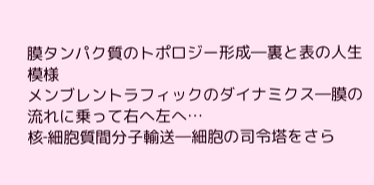膜タンパク質のトポロジー形成―裏と表の人生模様
メンブレントラフィックのダイナミクス―膜の流れに乗って右へ左へ…
核‐細胞質間分子輸送―細胞の司令塔をさら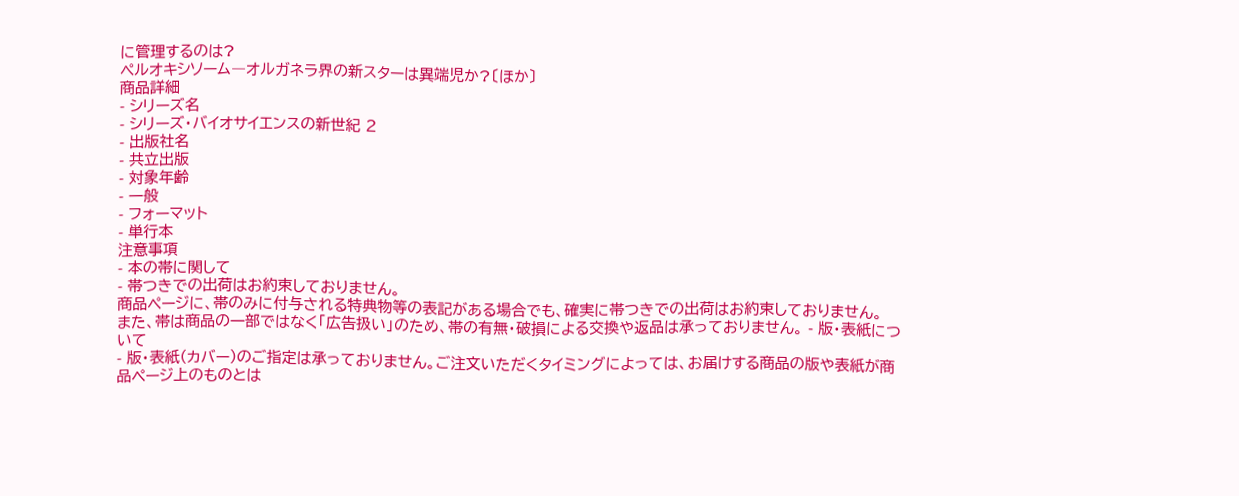に管理するのは?
ペルオキシソーム―オルガネラ界の新スターは異端児か?〔ほか〕
商品詳細
- シリーズ名
- シリーズ・バイオサイエンスの新世紀 2
- 出版社名
- 共立出版
- 対象年齢
- 一般
- フォーマット
- 単行本
注意事項
- 本の帯に関して
- 帯つきでの出荷はお約束しておりません。
商品ページに、帯のみに付与される特典物等の表記がある場合でも、確実に帯つきでの出荷はお約束しておりません。
また、帯は商品の一部ではなく「広告扱い」のため、帯の有無・破損による交換や返品は承っておりません。 - 版・表紙について
- 版・表紙(カバー)のご指定は承っておりません。ご注文いただくタイミングによっては、お届けする商品の版や表紙が商品ページ上のものとは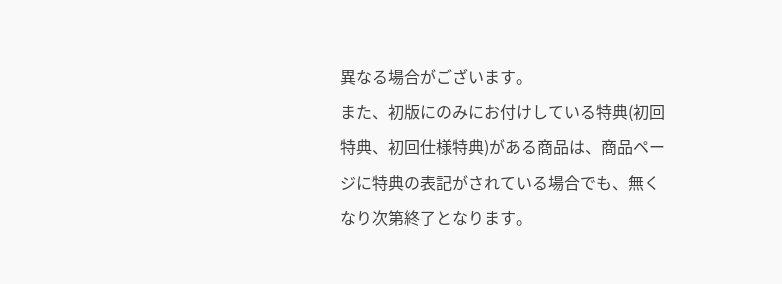異なる場合がございます。
また、初版にのみにお付けしている特典(初回特典、初回仕様特典)がある商品は、商品ページに特典の表記がされている場合でも、無くなり次第終了となります。